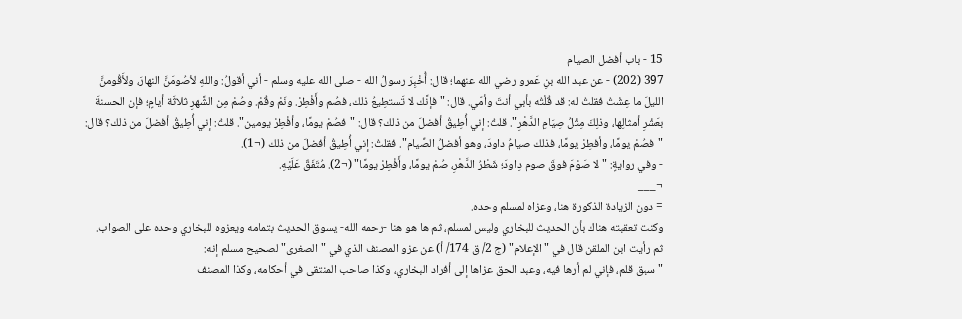15 - باب أفضل الصيام
397 (202) - عن عبد الله بنِ عَمرو رضي الله عنهما؛ قال: أُخْبِرَ رسولُ الله - صلى الله عليه وسلم - أني أقولُ: واللهِ لأصُومَنَّ النهارَ، ولأَقُومنَّ الليلَ ما عِشْتُ فقلتُ له: قد قُلْتُه بأبي أنتَ وأمّي. قال: "فإنَّك لا تَستطِيعُ ذلك، فصُم وأَفْطِرْ. ونَمْ وقُمْ. وصُمْ مِن الشَّهرِ ثلاثَة أيامٍ؛ فإن الحسنةَ بعَشْرِ أمثالِها، وذلِكَ مِثْلُ صِيَامِ الدَّهْرِ". قلتُ: إني أُطِيقُ أفضلَ من ذلك؟ قال: "فصُمْ يومًا، وأفْطِرْ يومين". قلتُ: إني أُطِيقُ أفضلَ من ذلك؟ قال: "فصُمْ يومًا، وأفطِرْ يومًا، فذلك صيامُ داودَ، وهو أفضلُ الصِّيام". فقلتُ: إني أُطِيقُ أفضلَ من ذلك (¬1).
- وفي روايةٍ: "لا صَوْمَ فوقَ صوم دِاودَ؛ شَطْرُ الدَّهْرِ، صُمْ يومًا، وأَفْطِرْ يومًا" (¬2). مُتَفَقٌ عَلَيْهِ.
¬___
= دون الزيادة الذكورة هنا، وعزاه لمسلم وحده.
وكنت تعقبته هناك بأن الحديث للبخاري وليس لمسلم، ثم ها هو هنا -رحمه الله- يسوق الحديث بتمامه ويعزوه للبخاري وحده على الصواب.
ثم رأيت ابن الملقن قال في "الإعلام" (ج 2/ ق 174/ أ) عن عزو المصنف الذي في "الصغرى" لصحيح مسلم إنه:
"سبق قلم، فإني لم أرها فيه، وعبد الحق عزاها إلى أفراد البخاري، وكذا صاحب المنتقى في أحكامه، وكذا المصنف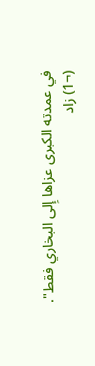في عمدته الكبرى عزاها إِلى البخاري فقط".
(¬1) زاد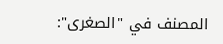المصنف في "الصغرى":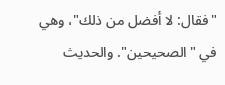"فقال: لا أفضل من ذلك"، وهي في "الصحيحين". والحديث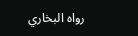رواه البخاري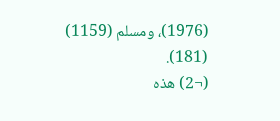(1976)، ومسلم (1159) (181).
(¬2) هذه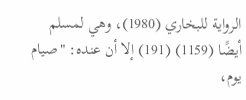الرواية للبخاري (1980)، وهي لمسلم أيضًا (1159) (191) إلا أن عنده: "صيام يوم،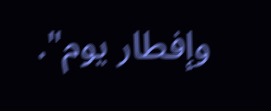وإفطار يوم".